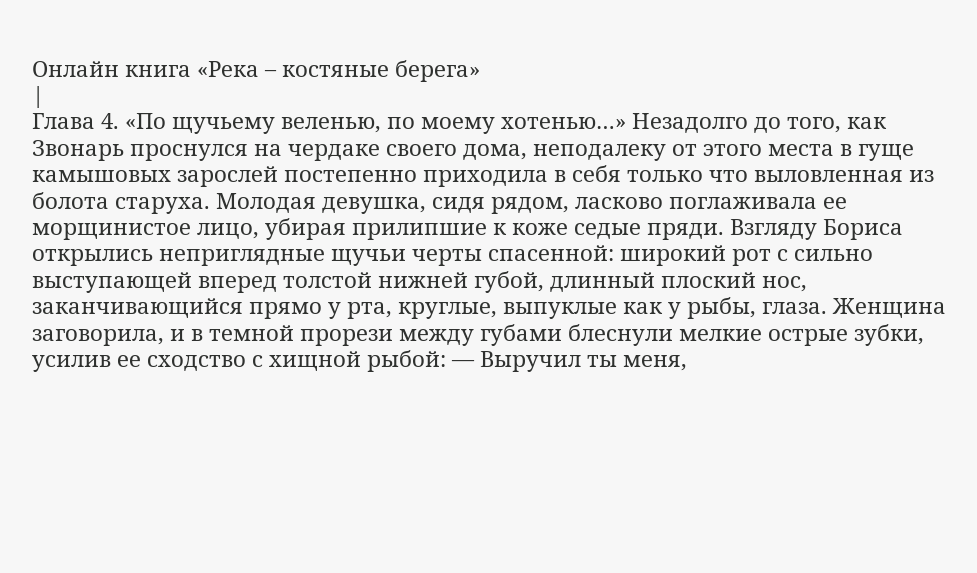Онлайн книга «Река – костяные берега»
|
Глава 4. «По щучьему веленью, по моему хотенью…» Незадолго до того, как Звонарь проснулся на чердаке своего дома, неподалеку от этого места в гуще камышовых зарослей постепенно приходила в себя только что выловленная из болота старуха. Молодая девушка, сидя рядом, ласково поглаживала ее морщинистое лицо, убирая прилипшие к коже седые пряди. Взгляду Бориса открылись неприглядные щучьи черты спасенной: широкий рот с сильно выступающей вперед толстой нижней губой, длинный плоский нос, заканчивающийся прямо у рта, круглые, выпуклые как у рыбы, глаза. Женщина заговорила, и в темной прорези между губами блеснули мелкие острые зубки, усилив ее сходство с хищной рыбой: — Выручил ты меня,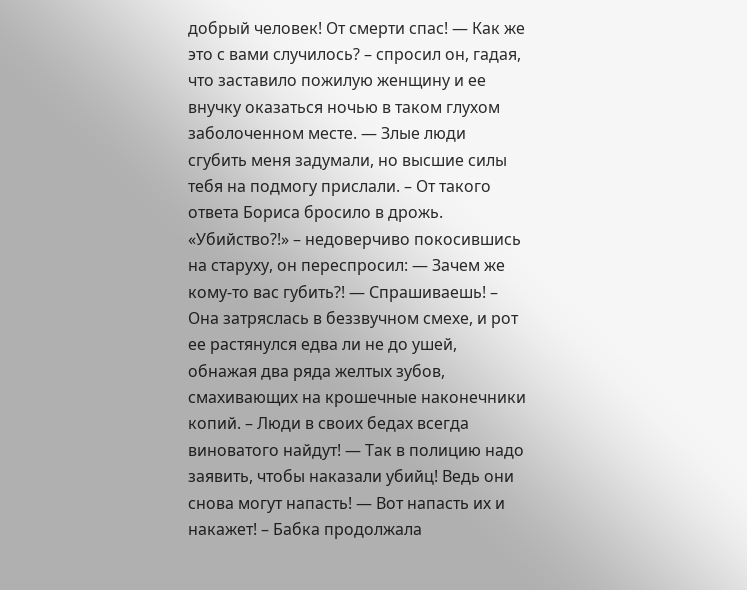добрый человек! От смерти спас! — Как же это с вами случилось? – спросил он, гадая, что заставило пожилую женщину и ее внучку оказаться ночью в таком глухом заболоченном месте. — Злые люди сгубить меня задумали, но высшие силы тебя на подмогу прислали. – От такого ответа Бориса бросило в дрожь. «Убийство?!» – недоверчиво покосившись на старуху, он переспросил: — Зачем же кому-то вас губить?! — Спрашиваешь! – Она затряслась в беззвучном смехе, и рот ее растянулся едва ли не до ушей, обнажая два ряда желтых зубов, смахивающих на крошечные наконечники копий. – Люди в своих бедах всегда виноватого найдут! — Так в полицию надо заявить, чтобы наказали убийц! Ведь они снова могут напасть! — Вот напасть их и накажет! – Бабка продолжала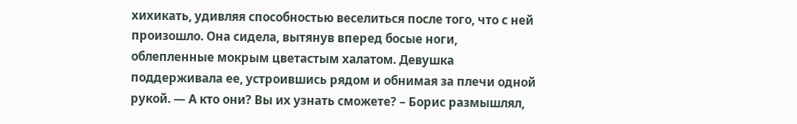хихикать, удивляя способностью веселиться после того, что с ней произошло. Она сидела, вытянув вперед босые ноги, облепленные мокрым цветастым халатом. Девушка поддерживала ее, устроившись рядом и обнимая за плечи одной рукой. — А кто они? Вы их узнать сможете? – Борис размышлял,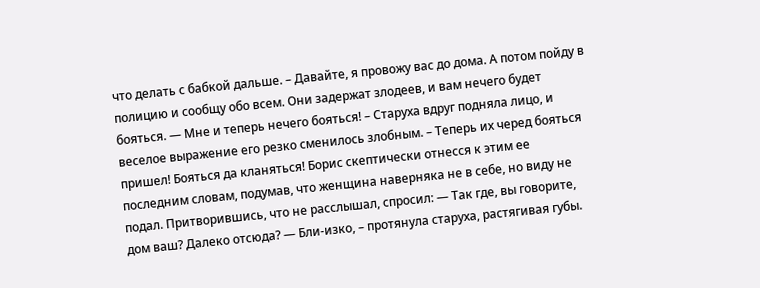что делать с бабкой дальше. – Давайте, я провожу вас до дома. А потом пойду в полицию и сообщу обо всем. Они задержат злодеев, и вам нечего будет бояться. — Мне и теперь нечего бояться! – Старуха вдруг подняла лицо, и веселое выражение его резко сменилось злобным. – Теперь их черед бояться пришел! Бояться да кланяться! Борис скептически отнесся к этим ее последним словам, подумав, что женщина наверняка не в себе, но виду не подал. Притворившись, что не расслышал, спросил: — Так где, вы говорите, дом ваш? Далеко отсюда? — Бли-изко, – протянула старуха, растягивая губы.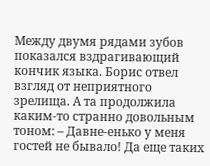Между двумя рядами зубов показался вздрагивающий кончик языка. Борис отвел взгляд от неприятного зрелища. А та продолжила каким-то странно довольным тоном: – Давне-енько у меня гостей не бывало! Да еще таких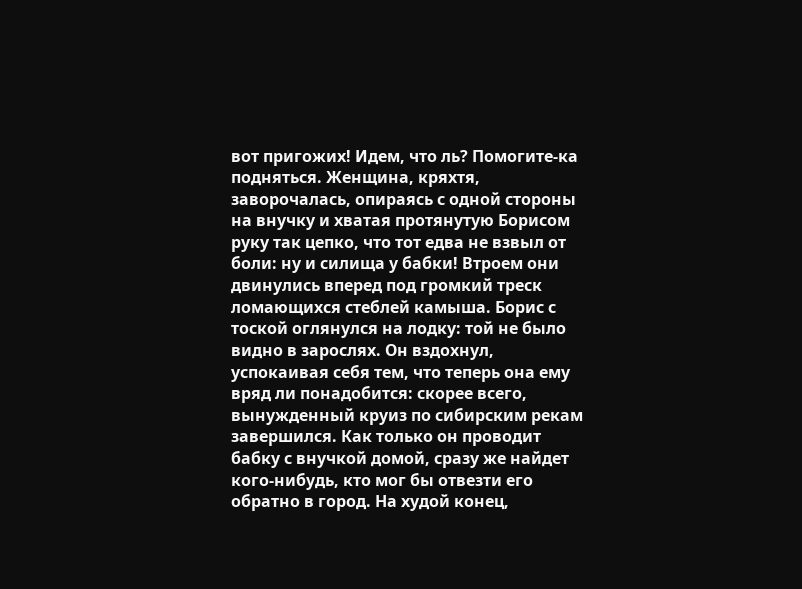вот пригожих! Идем, что ль? Помогите-ка подняться. Женщина, кряхтя, заворочалась, опираясь с одной стороны на внучку и хватая протянутую Борисом руку так цепко, что тот едва не взвыл от боли: ну и силища у бабки! Втроем они двинулись вперед под громкий треск ломающихся стеблей камыша. Борис с тоской оглянулся на лодку: той не было видно в зарослях. Он вздохнул, успокаивая себя тем, что теперь она ему вряд ли понадобится: скорее всего, вынужденный круиз по сибирским рекам завершился. Как только он проводит бабку с внучкой домой, сразу же найдет кого-нибудь, кто мог бы отвезти его обратно в город. На худой конец,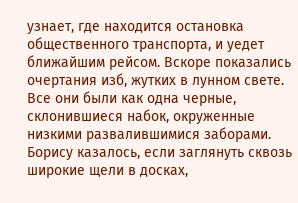узнает, где находится остановка общественного транспорта, и уедет ближайшим рейсом. Вскоре показались очертания изб, жутких в лунном свете. Все они были как одна черные, склонившиеся набок, окруженные низкими развалившимися заборами. Борису казалось, если заглянуть сквозь широкие щели в досках,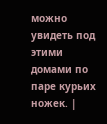можно увидеть под этими домами по паре курьих ножек. |